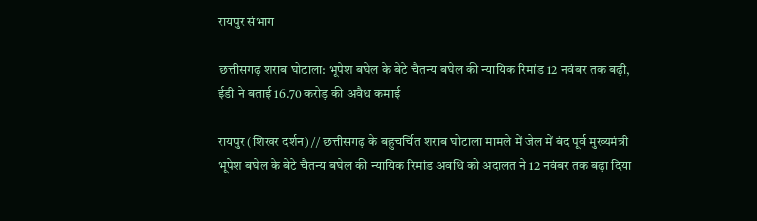रायपुर संभाग

छत्तीसगढ़ शराब घोटाला: भूपेश बघेल के बेटे चैतन्य बघेल की न्यायिक रिमांड 12 नवंबर तक बढ़ी, ईडी ने बताई 16.70 करोड़ की अवैध कमाई

रायपुर (शिखर दर्शन) // छत्तीसगढ़ के बहुचर्चित शराब घोटाला मामले में जेल में बंद पूर्व मुख्यमंत्री भूपेश बघेल के बेटे चैतन्य बघेल की न्यायिक रिमांड अवधि को अदालत ने 12 नवंबर तक बढ़ा दिया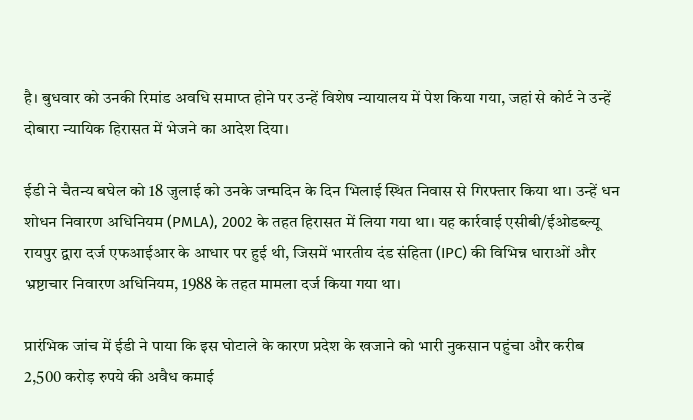है। बुधवार को उनकी रिमांड अवधि समाप्त होने पर उन्हें विशेष न्यायालय में पेश किया गया, जहां से कोर्ट ने उन्हें दोबारा न्यायिक हिरासत में भेजने का आदेश दिया।

ईडी ने चैतन्य बघेल को 18 जुलाई को उनके जन्मदिन के दिन भिलाई स्थित निवास से गिरफ्तार किया था। उन्हें धन शोधन निवारण अधिनियम (PMLA), 2002 के तहत हिरासत में लिया गया था। यह कार्रवाई एसीबी/ईओडब्ल्यू रायपुर द्वारा दर्ज एफआईआर के आधार पर हुई थी, जिसमें भारतीय दंड संहिता (IPC) की विभिन्न धाराओं और भ्रष्टाचार निवारण अधिनियम, 1988 के तहत मामला दर्ज किया गया था।

प्रारंभिक जांच में ईडी ने पाया कि इस घोटाले के कारण प्रदेश के खजाने को भारी नुकसान पहुंचा और करीब 2,500 करोड़ रुपये की अवैध कमाई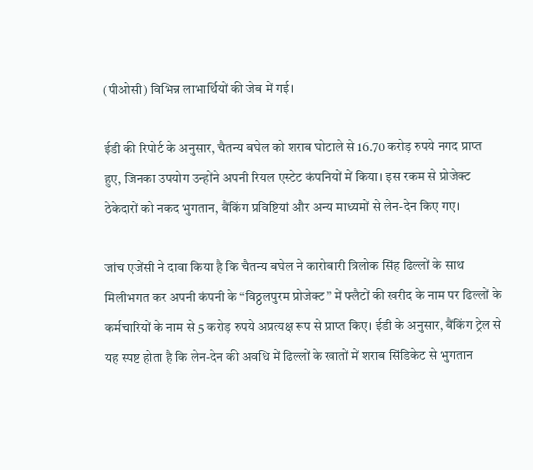(पीओसी) विभिन्न लाभार्थियों की जेब में गई।

ईडी की रिपोर्ट के अनुसार, चैतन्य बघेल को शराब घोटाले से 16.70 करोड़ रुपये नगद प्राप्त हुए, जिनका उपयोग उन्होंने अपनी रियल एस्टेट कंपनियों में किया। इस रकम से प्रोजेक्ट ठेकेदारों को नकद भुगतान, बैंकिंग प्रविष्टियां और अन्य माध्यमों से लेन-देन किए गए।

जांच एजेंसी ने दावा किया है कि चैतन्य बघेल ने कारोबारी त्रिलोक सिंह ढिल्लों के साथ मिलीभगत कर अपनी कंपनी के “विठ्ठलपुरम प्रोजेक्ट” में फ्लैटों की खरीद के नाम पर ढिल्लों के कर्मचारियों के नाम से 5 करोड़ रुपये अप्रत्यक्ष रूप से प्राप्त किए। ईडी के अनुसार, बैंकिंग ट्रेल से यह स्पष्ट होता है कि लेन-देन की अवधि में ढिल्लों के खातों में शराब सिंडिकेट से भुगतान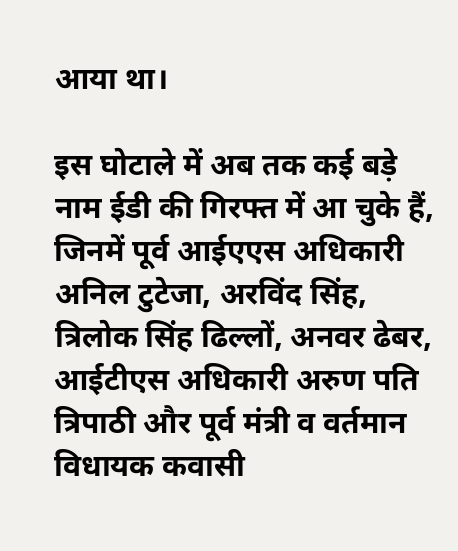आया था।

इस घोटाले में अब तक कई बड़े नाम ईडी की गिरफ्त में आ चुके हैं, जिनमें पूर्व आईएएस अधिकारी अनिल टुटेजा, अरविंद सिंह, त्रिलोक सिंह ढिल्लों, अनवर ढेबर, आईटीएस अधिकारी अरुण पति त्रिपाठी और पूर्व मंत्री व वर्तमान विधायक कवासी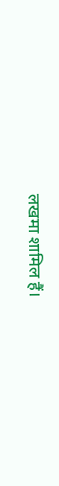लखमा शामिल हैं।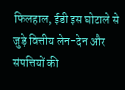फिलहाल, ईडी इस घोटाले से जुड़े वित्तीय लेन-देन और संपत्तियों की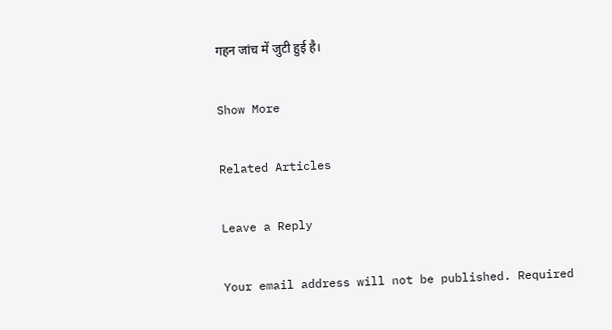गहन जांच में जुटी हुई है।

Show More

Related Articles

Leave a Reply

Your email address will not be published. Required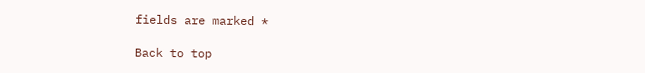fields are marked *

Back to top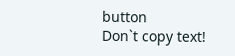button
Don`t copy text!